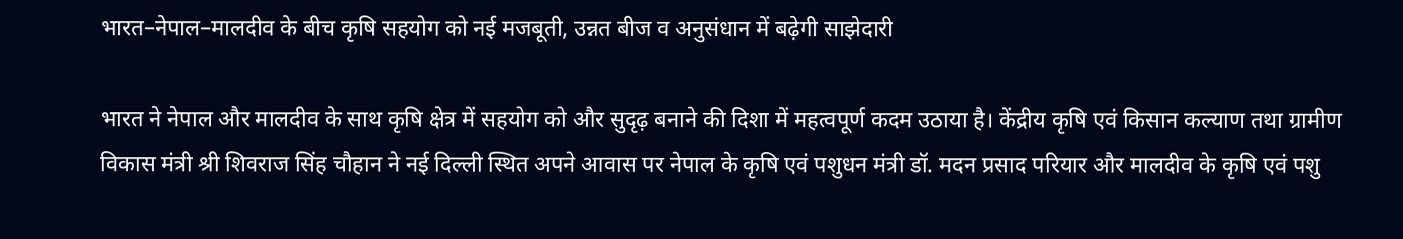भारत–नेपाल–मालदीव के बीच कृषि सहयोग को नई मजबूती, उन्नत बीज व अनुसंधान में बढ़ेगी साझेदारी

भारत ने नेपाल और मालदीव के साथ कृषि क्षेत्र में सहयोग को और सुदृढ़ बनाने की दिशा में महत्वपूर्ण कदम उठाया है। केंद्रीय कृषि एवं किसान कल्याण तथा ग्रामीण विकास मंत्री श्री शिवराज सिंह चौहान ने नई दिल्ली स्थित अपने आवास पर नेपाल के कृषि एवं पशुधन मंत्री डॉ. मदन प्रसाद परियार और मालदीव के कृषि एवं पशु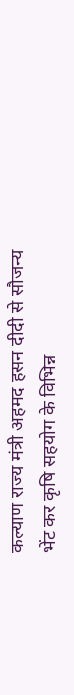कल्याण राज्य मंत्री अहमद हसन दीदी से सौजन्य भेंट कर कृषि सहयोग के विभिन्न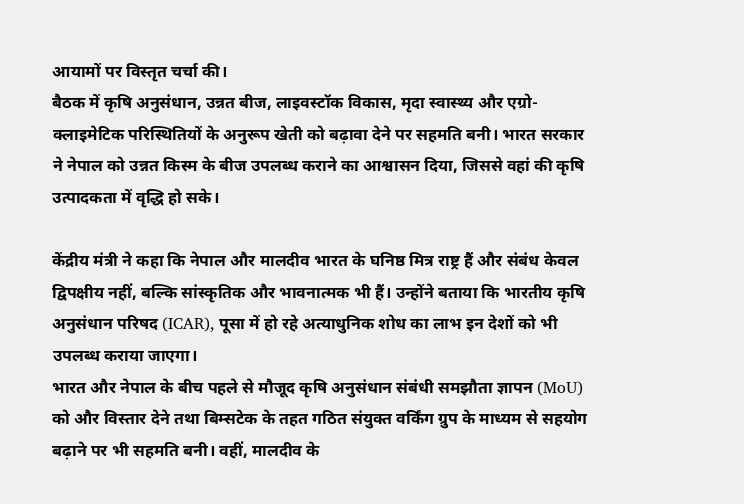आयामों पर विस्तृत चर्चा की।
बैठक में कृषि अनुसंधान, उन्नत बीज, लाइवस्टॉक विकास, मृदा स्वास्थ्य और एग्रो-क्लाइमेटिक परिस्थितियों के अनुरूप खेती को बढ़ावा देने पर सहमति बनी। भारत सरकार ने नेपाल को उन्नत किस्म के बीज उपलब्ध कराने का आश्वासन दिया, जिससे वहां की कृषि उत्पादकता में वृद्धि हो सके।

केंद्रीय मंत्री ने कहा कि नेपाल और मालदीव भारत के घनिष्ठ मित्र राष्ट्र हैं और संबंध केवल द्विपक्षीय नहीं, बल्कि सांस्कृतिक और भावनात्मक भी हैं। उन्होंने बताया कि भारतीय कृषि अनुसंधान परिषद (ICAR), पूसा में हो रहे अत्याधुनिक शोध का लाभ इन देशों को भी उपलब्ध कराया जाएगा।
भारत और नेपाल के बीच पहले से मौजूद कृषि अनुसंधान संबंधी समझौता ज्ञापन (MoU) को और विस्तार देने तथा बिम्सटेक के तहत गठित संयुक्त वर्किंग ग्रुप के माध्यम से सहयोग बढ़ाने पर भी सहमति बनी। वहीं, मालदीव के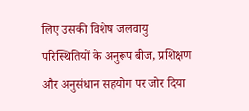लिए उसकी विशेष जलवायु परिस्थितियों के अनुरूप बीज, प्रशिक्षण और अनुसंधान सहयोग पर जोर दिया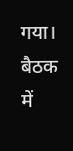गया।
बैठक में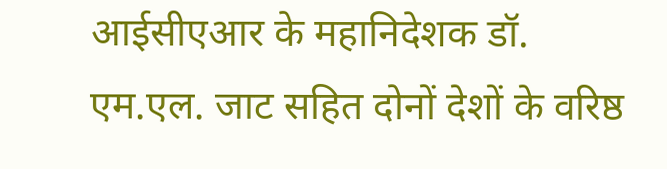आईसीएआर के महानिदेशक डॉ. एम.एल. जाट सहित दोनों देशों के वरिष्ठ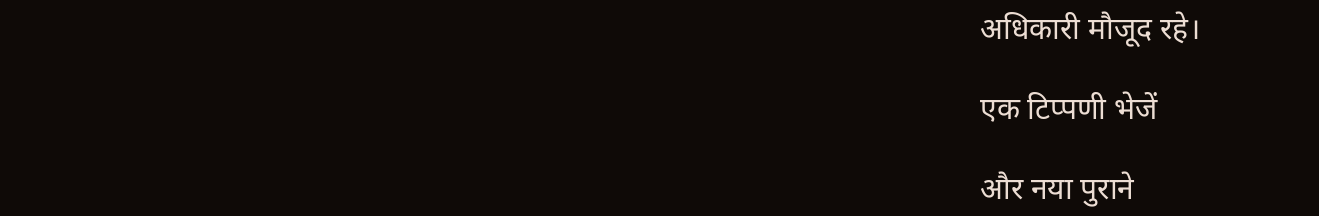अधिकारी मौजूद रहे।

एक टिप्पणी भेजें

और नया पुराने